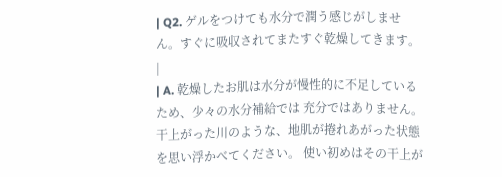| Q2. ゲルをつけても水分で潤う感じがしません。すぐに吸収されてまたすぐ乾燥してきます。 |
| A. 乾燥したお肌は水分が慢性的に不足しているため、少々の水分補給では 充分ではありません。 干上がった川のような、地肌が捲れあがった状態を思い浮かべてください。 使い初めはその干上が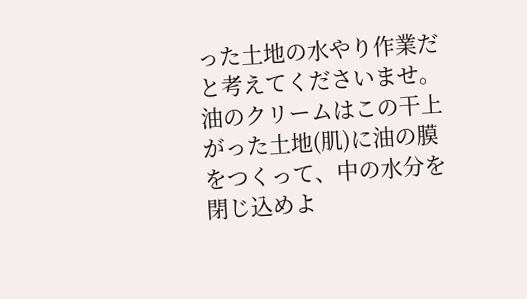った土地の水やり作業だと考えてくださいませ。 油のクリームはこの干上がった土地(肌)に油の膜をつくって、中の水分を 閉じ込めよ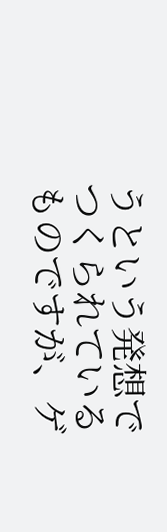うという発想でつくられているものですが、ゲ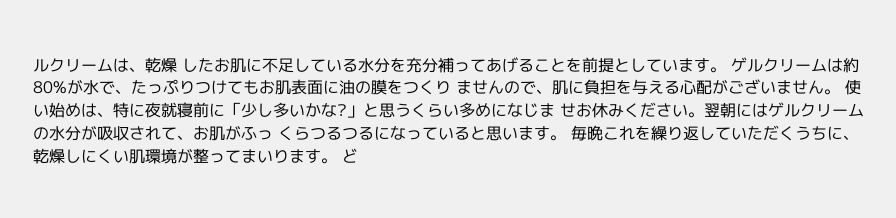ルクリームは、乾燥 したお肌に不足している水分を充分補ってあげることを前提としています。 ゲルクリームは約80%が水で、たっぷりつけてもお肌表面に油の膜をつくり ませんので、肌に負担を与える心配がございません。 使い始めは、特に夜就寝前に「少し多いかな?」と思うくらい多めになじま せお休みください。翌朝にはゲルクリームの水分が吸収されて、お肌がふっ くらつるつるになっていると思います。 毎晩これを繰り返していただくうちに、乾燥しにくい肌環境が整ってまいります。 ど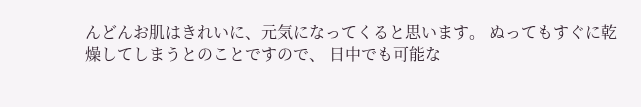んどんお肌はきれいに、元気になってくると思います。 ぬってもすぐに乾燥してしまうとのことですので、 日中でも可能な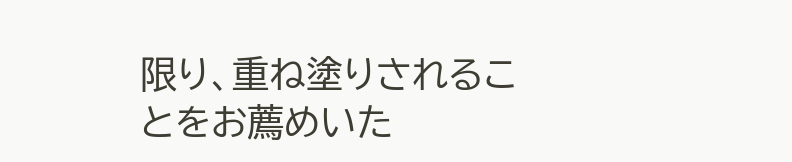限り、重ね塗りされることをお薦めいた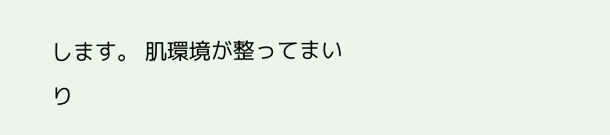します。 肌環境が整ってまいり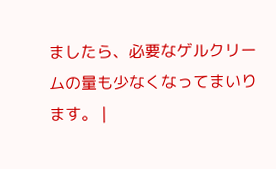ましたら、必要なゲルクリームの量も少なくなってまいります。 |